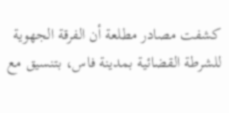كشفت مصادر مطلعة أن الفرقة الجهوية للشرطة القضائية بمدينة فاس، بتنسيق مع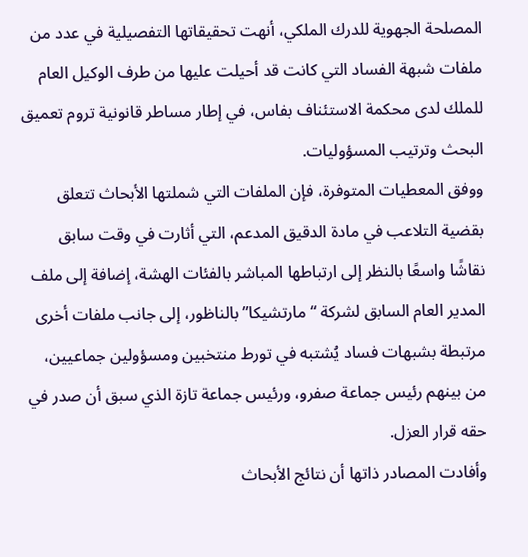المصلحة الجهوية للدرك الملكي، أنهت تحقيقاتها التفصيلية في عدد من ملفات شبهة الفساد التي كانت قد أحيلت عليها من طرف الوكيل العام للملك لدى محكمة الاستئناف بفاس، في إطار مساطر قانونية تروم تعميق البحث وترتيب المسؤوليات.
ووفق المعطيات المتوفرة، فإن الملفات التي شملتها الأبحاث تتعلق بقضية التلاعب في مادة الدقيق المدعم، التي أثارت في وقت سابق نقاشًا واسعًا بالنظر إلى ارتباطها المباشر بالفئات الهشة، إضافة إلى ملف المدير العام السابق لشركة “مارتشيكا” بالناظور، إلى جانب ملفات أخرى مرتبطة بشبهات فساد يُشتبه في تورط منتخبين ومسؤولين جماعيين، من بينهم رئيس جماعة صفرو، ورئيس جماعة تازة الذي سبق أن صدر في حقه قرار العزل.
وأفادت المصادر ذاتها أن نتائج الأبحاث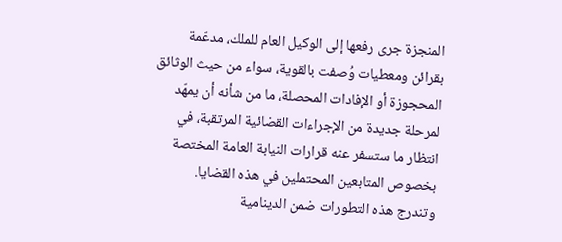المنجزة جرى رفعها إلى الوكيل العام للملك، مدعّمة بقرائن ومعطيات وُصفت بالقوية، سواء من حيث الوثائق المحجوزة أو الإفادات المحصلة، ما من شأنه أن يمهّد لمرحلة جديدة من الإجراءات القضائية المرتقبة، في انتظار ما ستسفر عنه قرارات النيابة العامة المختصة بخصوص المتابعين المحتملين في هذه القضايا.
وتندرج هذه التطورات ضمن الدينامية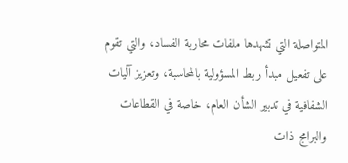المتواصلة التي تشهدها ملفات محاربة الفساد، والتي تقوم على تفعيل مبدأ ربط المسؤولية بالمحاسبة، وتعزيز آليات الشفافية في تدبير الشأن العام، خاصة في القطاعات والبرامج ذات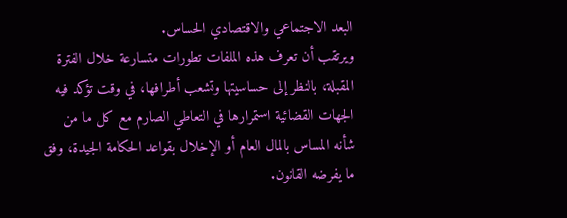البعد الاجتماعي والاقتصادي الحساس.
ويرتقب أن تعرف هذه الملفات تطورات متسارعة خلال الفترة المقبلة، بالنظر إلى حساسيتها وتشعب أطرافها، في وقت تؤكد فيه الجهات القضائية استمرارها في التعاطي الصارم مع كل ما من شأنه المساس بالمال العام أو الإخلال بقواعد الحكامة الجيدة، وفق ما يفرضه القانون.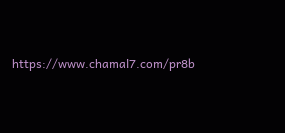https://www.chamal7.com/pr8b